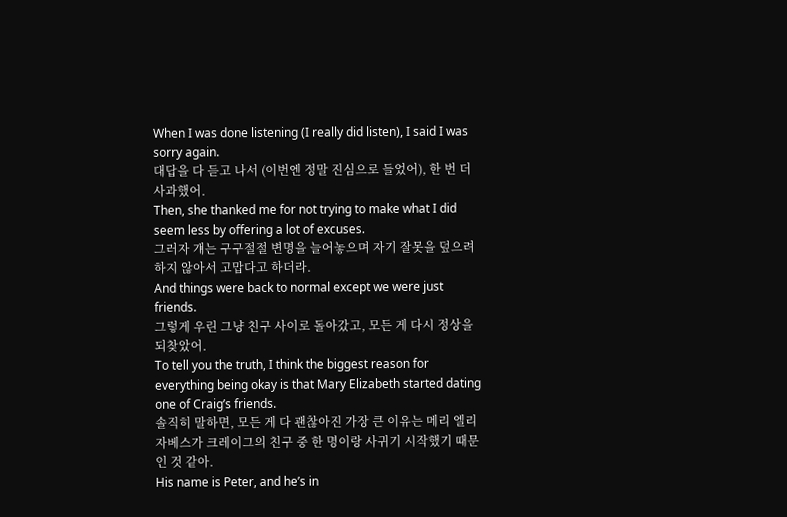When I was done listening (I really did listen), I said I was sorry again.
대답을 다 듣고 나서 (이번엔 정말 진심으로 들었어), 한 번 더 사과했어.
Then, she thanked me for not trying to make what I did seem less by offering a lot of excuses.
그러자 걔는 구구절절 변명을 늘어놓으며 자기 잘못을 덮으려 하지 않아서 고맙다고 하더라.
And things were back to normal except we were just friends.
그렇게 우린 그냥 친구 사이로 돌아갔고, 모든 게 다시 정상을 되찾았어.
To tell you the truth, I think the biggest reason for everything being okay is that Mary Elizabeth started dating one of Craig’s friends.
솔직히 말하면, 모든 게 다 괜찮아진 가장 큰 이유는 메리 엘리자베스가 크레이그의 친구 중 한 명이랑 사귀기 시작했기 때문인 것 같아.
His name is Peter, and he’s in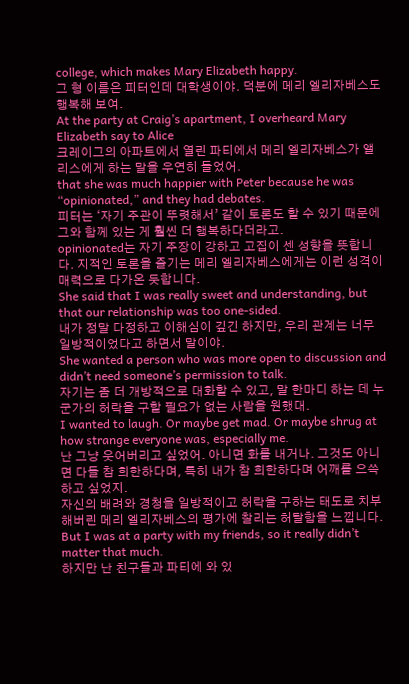college, which makes Mary Elizabeth happy.
그 형 이름은 피터인데 대학생이야. 덕분에 메리 엘리자베스도 행복해 보여.
At the party at Craig’s apartment, I overheard Mary Elizabeth say to Alice
크레이그의 아파트에서 열린 파티에서 메리 엘리자베스가 앨리스에게 하는 말을 우연히 들었어.
that she was much happier with Peter because he was “opinionated,” and they had debates.
피터는 ‘자기 주관이 뚜렷해서’ 같이 토론도 할 수 있기 때문에 그와 함께 있는 게 훨씬 더 행복하다더라고.
opinionated는 자기 주장이 강하고 고집이 센 성향을 뜻합니다. 지적인 토론을 즐기는 메리 엘리자베스에게는 이런 성격이 매력으로 다가온 듯합니다.
She said that I was really sweet and understanding, but that our relationship was too one-sided.
내가 정말 다정하고 이해심이 깊긴 하지만, 우리 관계는 너무 일방적이었다고 하면서 말이야.
She wanted a person who was more open to discussion and didn’t need someone’s permission to talk.
자기는 좀 더 개방적으로 대화할 수 있고, 말 한마디 하는 데 누군가의 허락을 구할 필요가 없는 사람을 원했대.
I wanted to laugh. Or maybe get mad. Or maybe shrug at how strange everyone was, especially me.
난 그냥 웃어버리고 싶었어. 아니면 화를 내거나. 그것도 아니면 다들 참 희한하다며, 특히 내가 참 희한하다며 어깨를 으쓱하고 싶었지.
자신의 배려와 경청을 일방적이고 허락을 구하는 태도로 치부해버린 메리 엘리자베스의 평가에 찰리는 허탈함을 느낍니다.
But I was at a party with my friends, so it really didn’t matter that much.
하지만 난 친구들과 파티에 와 있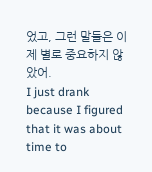었고, 그런 말들은 이제 별로 중요하지 않았어.
I just drank because I figured that it was about time to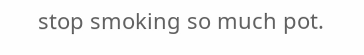stop smoking so much pot.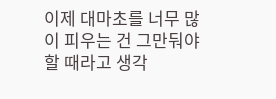이제 대마초를 너무 많이 피우는 건 그만둬야 할 때라고 생각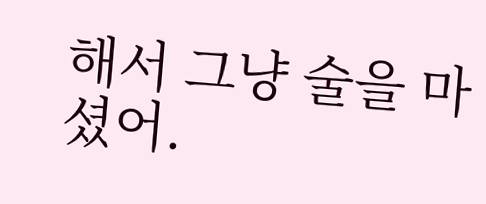해서 그냥 술을 마셨어.